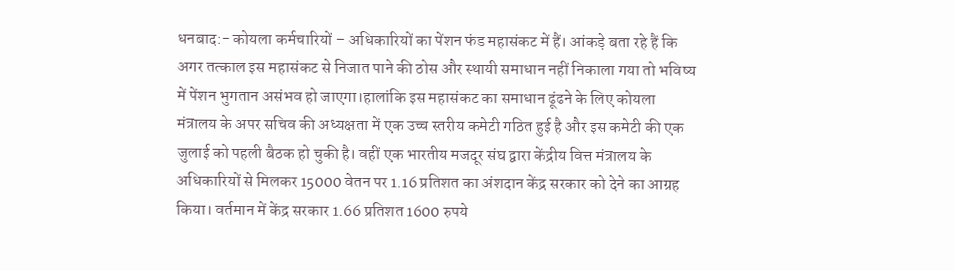धनबाद:- कोयला कर्मचारियों – अधिकारियों का पेंशन फंड महासंकट में हैं। आंकड़े बता रहे हैं कि अगर तत्काल इस महासंकट से निजात पाने की ठोस और स्थायी समाधान नहीं निकाला गया तो भविष्य में पेंशन भुगतान असंभव हो जाएगा।हालांकि इस महासंकट का समाधान ढूंढने के लिए कोयला मंत्रालय के अपर सचिव की अध्यक्षता में एक उच्च स्तरीय कमेटी गठित हुई है और इस कमेटी की एक जुलाई को पहली बैठक हो चुकी है। वहीं एक भारतीय मजदूर संघ द्वारा केंद्रीय वित्त मंत्रालय के अधिकारियों से मिलकर 15000 वेतन पर 1.16 प्रतिशत का अंशदान केंद्र सरकार को देने का आग्रह किया। वर्तमान में केंद्र सरकार 1.66 प्रतिशत 1600 रुपये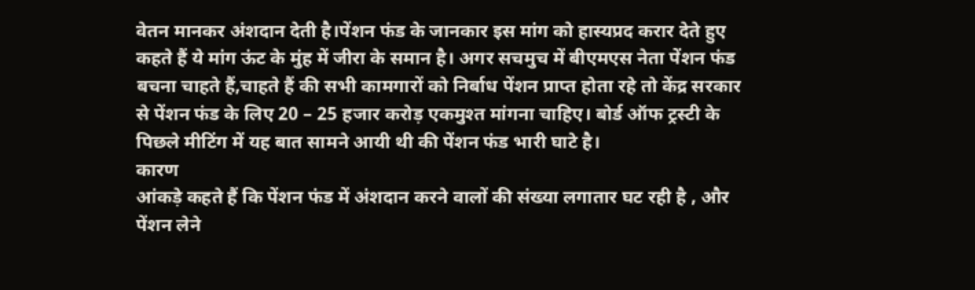वेतन मानकर अंशदान देती है।पेंशन फंड के जानकार इस मांग को हास्यप्रद करार देते हुए कहते हैं ये मांग ऊंट के मुंह में जीरा के समान है। अगर सचमुच में बीएमएस नेता पेंशन फंड बचना चाहते हैं,चाहते हैं की सभी कामगारों को निर्बाध पेंशन प्राप्त होता रहे तो केंद्र सरकार से पेंशन फंड के लिए 20 – 25 हजार करोड़ एकमुश्त मांगना चाहिए। बोर्ड ऑफ ट्रस्टी के पिछले मीटिंग में यह बात सामने आयी थी की पेंशन फंड भारी घाटे है।
कारण
आंकड़े कहते हैं कि पेंशन फंड में अंशदान करने वालों की संख्या लगातार घट रही है , और पेंशन लेने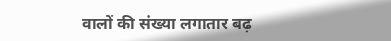वालों की संख्या लगातार बढ़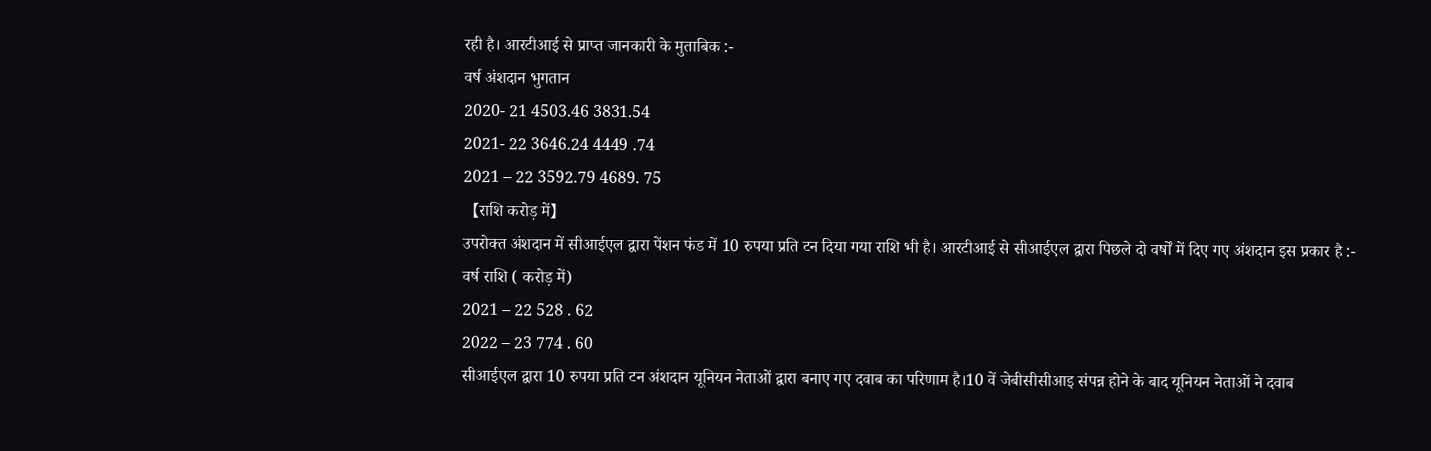रही है। आरटीआई से प्राप्त जानकारी के मुताबिक :-
वर्ष अंशदान भुगतान
2020- 21 4503.46 3831.54
2021- 22 3646.24 4449 .74
2021 – 22 3592.79 4689. 75
【राशि करोड़ में】
उपरोक्त अंशदान में सीआईएल द्वारा पेंशन फंड में 10 रुपया प्रति टन दिया गया राशि भी है। आरटीआई से सीआईएल द्वारा पिछले दो वर्षों में दिए गए अंशदान इस प्रकार है :-
वर्ष राशि ( करोड़ में)
2021 – 22 528 . 62
2022 – 23 774 . 60
सीआईएल द्वारा 10 रुपया प्रति टन अंशदान यूनियन नेताओं द्वारा बनाए गए दवाब का परिणाम है।10 वें जेबीसीसीआइ संपन्न होने के बाद यूनियन नेताओं ने दवाब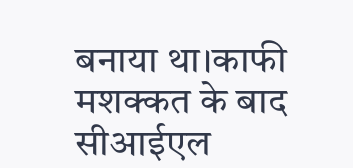बनाया था।काफी मशक्कत के बाद सीआईएल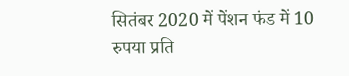सितंबर 2020 में पेंशन फंड में 10 रुपया प्रति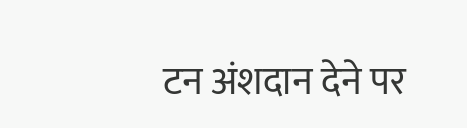टन अंशदान देने पर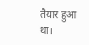तैयार हुआ था।